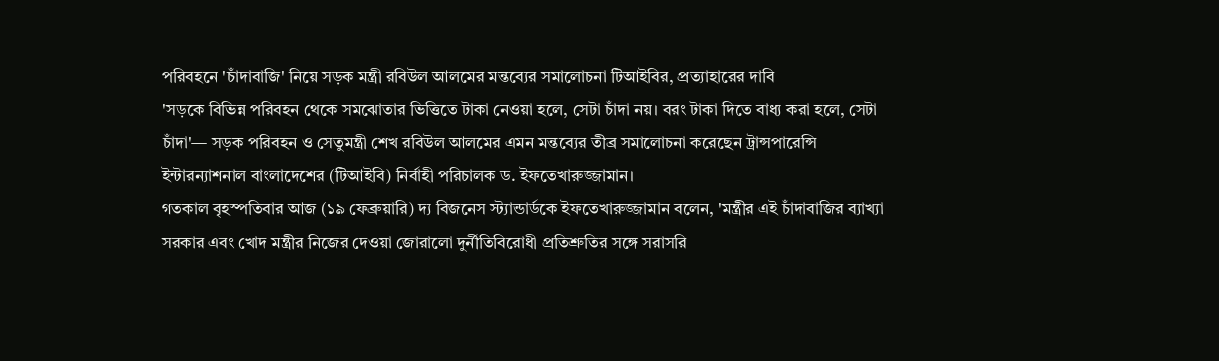পরিবহনে 'চাঁদাবাজি' নিয়ে সড়ক মন্ত্রী রবিউল আলমের মন্তব্যের সমালোচনা টিআইবির, প্রত্যাহারের দাবি
'সড়কে বিভিন্ন পরিবহন থেকে সমঝোতার ভিত্তিতে টাকা নেওয়া হলে, সেটা চাঁদা নয়। বরং টাকা দিতে বাধ্য করা হলে, সেটা চাঁদা'— সড়ক পরিবহন ও সেতুমন্ত্রী শেখ রবিউল আলমের এমন মন্তব্যের তীব্র সমালোচনা করেছেন ট্রান্সপারেন্সি ইন্টারন্যাশনাল বাংলাদেশের (টিআইবি) নির্বাহী পরিচালক ড. ইফতেখারুজ্জামান।
গতকাল বৃহস্পতিবার আজ (১৯ ফেব্রুয়ারি) দ্য বিজনেস স্ট্যান্ডার্ডকে ইফতেখারুজ্জামান বলেন, 'মন্ত্রীর এই চাঁদাবাজির ব্যাখ্যা সরকার এবং খোদ মন্ত্রীর নিজের দেওয়া জোরালো দুর্নীতিবিরোধী প্রতিশ্রুতির সঙ্গে সরাসরি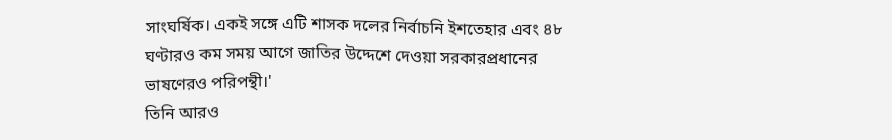সাংঘর্ষিক। একই সঙ্গে এটি শাসক দলের নির্বাচনি ইশতেহার এবং ৪৮ ঘণ্টারও কম সময় আগে জাতির উদ্দেশে দেওয়া সরকারপ্রধানের ভাষণেরও পরিপন্থী।'
তিনি আরও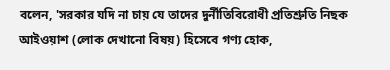বলেন, 'সরকার যদি না চায় যে তাদের দুর্নীতিবিরোধী প্রতিশ্রুতি নিছক আইওয়াশ (লোক দেখানো বিষয়) হিসেবে গণ্য হোক,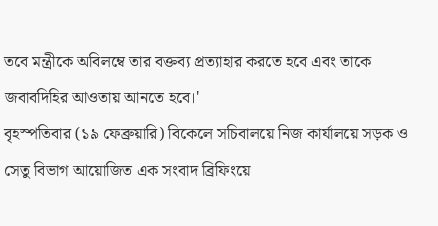তবে মন্ত্রীকে অবিলম্বে তার বক্তব্য প্রত্যাহার করতে হবে এবং তাকে জবাবদিহির আওতায় আনতে হবে।'
বৃহস্পতিবার (১৯ ফেব্রুয়ারি) বিকেলে সচিবালয়ে নিজ কার্যালয়ে সড়ক ও সেতু বিভাগ আয়োজিত এক সংবাদ ব্রিফিংয়ে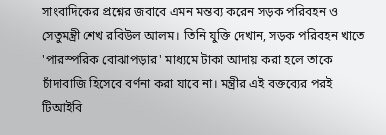সাংবাদিকের প্রশ্নের জবাবে এমন মন্তব্য করেন সড়ক পরিবহন ও সেতুমন্ত্রী শেখ রবিউল আলম। তিনি যুক্তি দেখান, সড়ক পরিবহন খাতে 'পারস্পরিক বোঝাপড়ার' মাধ্যমে টাকা আদায় করা হলে তাকে চাঁদাবাজি হিসেবে বর্ণনা করা যাবে না। মন্ত্রীর এই বক্তব্যের পরই টিআইবি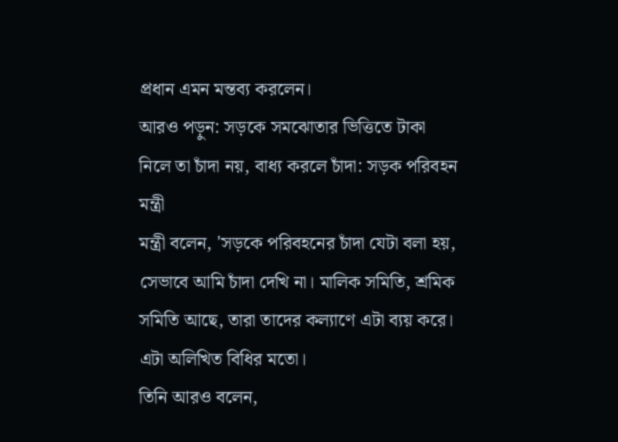প্রধান এমন মন্তব্য করলেন।
আরও পড়ুন: সড়কে সমঝোতার ভিত্তিতে টাকা নিলে তা চাঁদা নয়, বাধ্য করলে চাঁদা: সড়ক পরিবহন মন্ত্রী
মন্ত্রী বলেন, 'সড়কে পরিবহনের চাঁদা যেটা বলা হয়, সেভাবে আমি চাঁদা দেখি না। মালিক সমিতি, শ্রমিক সমিতি আছে, তারা তাদের কল্যাণে এটা ব্যয় করে। এটা অলিখিত বিধির মতো।
তিনি আরও বলেন,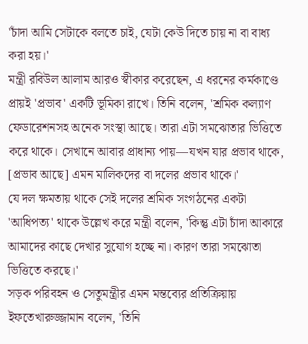'চাঁদা আমি সেটাকে বলতে চাই, যেটা কেউ দিতে চায় না বা বাধ্য করা হয়।'
মন্ত্রী রবিউল আলাম আরও স্বীকার করেছেন, এ ধরনের কর্মকাণ্ডে প্রায়ই 'প্রভাব' একটি ভূমিকা রাখে। তিনি বলেন, 'শ্রমিক কল্যাণ ফেডারেশনসহ অনেক সংস্থা আছে। তারা এটা সমঝোতার ভিত্তিতে করে থাকে। সেখানে আবার প্রাধান্য পায়—যখন যার প্রভাব থাকে, [প্রভাব আছে] এমন মালিকদের বা দলের প্রভাব থাকে।'
যে দল ক্ষমতায় থাকে সেই দলের শ্রমিক সংগঠনের একটা 'আধিপত্য' থাকে উল্লেখ করে মন্ত্রী বলেন, 'কিন্তু এটা চাঁদা আকারে আমাদের কাছে দেখার সুযোগ হচ্ছে না। কারণ তারা সমঝোতা ভিত্তিতে করছে।'
সড়ক পরিবহন ও সেতুমন্ত্রীর এমন মন্তব্যের প্রতিক্রিয়ায় ইফতেখারুজ্জামান বলেন, 'তিনি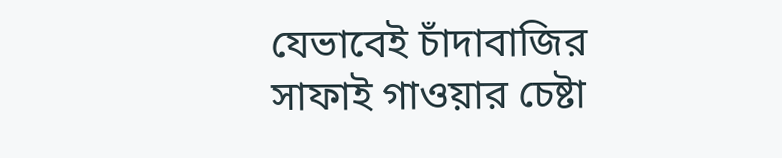যেভাবেই চাঁদাবাজির সাফাই গাওয়ার চেষ্টা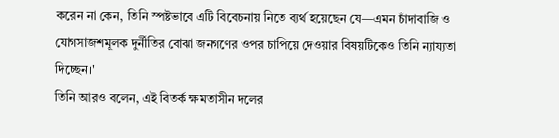করেন না কেন, তিনি স্পষ্টভাবে এটি বিবেচনায় নিতে ব্যর্থ হয়েছেন যে—এমন চাঁদাবাজি ও যোগসাজশমূলক দুর্নীতির বোঝা জনগণের ওপর চাপিয়ে দেওয়ার বিষয়টিকেও তিনি ন্যায্যতা দিচ্ছেন।'
তিনি আরও বলেন, এই বিতর্ক ক্ষমতাসীন দলের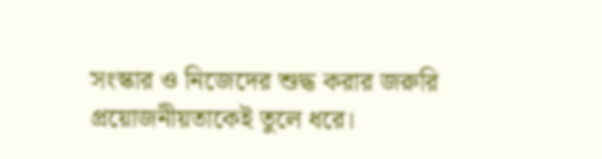সংস্কার ও নিজেদের শুদ্ধ করার জরুরি প্রয়োজনীয়তাকেই তুলে ধরে।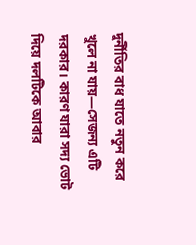দুর্নীতির বাধ যাতে নতুন করে খুলে না যায়—সেজন্য এটি দরকার। কারণ যারা সদ্য ভোট দিয়ে দলটিকে আবার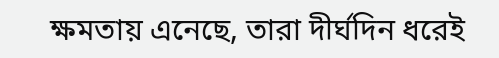ক্ষমতায় এনেছে, তারা দীর্ঘদিন ধরেই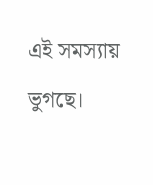এই সমস্যায় ভুগছে।